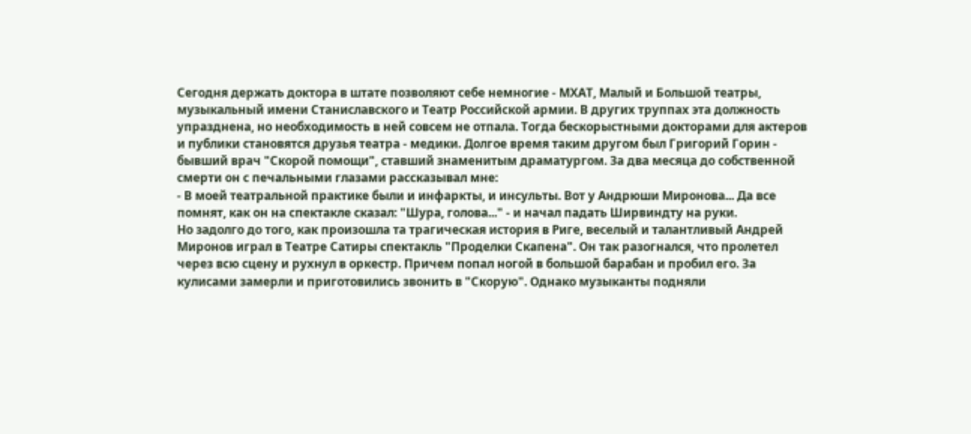Сегодня держать доктора в штате позволяют себе немногие - МХАТ, Малый и Большой театры, музыкальный имени Станиславского и Театр Российской армии. В других труппах эта должность упразднена, но необходимость в ней совсем не отпала. Тогда бескорыстными докторами для актеров и публики становятся друзья театра - медики. Долгое время таким другом был Григорий Горин - бывший врач "Скорой помощи", ставший знаменитым драматургом. За два месяца до собственной смерти он с печальными глазами рассказывал мне:
- В моей театральной практике были и инфаркты, и инсульты. Вот у Андрюши Миронова... Да все помнят, как он на спектакле сказал: "Шура, голова..." - и начал падать Ширвиндту на руки.
Но задолго до того, как произошла та трагическая история в Риге, веселый и талантливый Андрей Миронов играл в Театре Сатиры спектакль "Проделки Скапена". Он так разогнался, что пролетел через всю сцену и рухнул в оркестр. Причем попал ногой в большой барабан и пробил его. За кулисами замерли и приготовились звонить в "Скорую". Однако музыканты подняли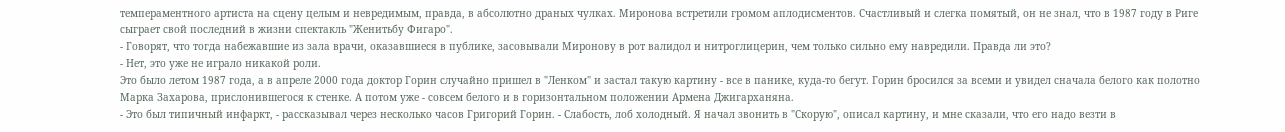темпераментного артиста на сцену целым и невредимым, правда, в абсолютно драных чулках. Миронова встретили громом аплодисментов. Счастливый и слегка помятый, он не знал, что в 1987 году в Риге сыграет свой последний в жизни спектакль "Женитьбу Фигаро".
- Говорят, что тогда набежавшие из зала врачи, оказавшиеся в публике, засовывали Миронову в рот валидол и нитроглицерин, чем только сильно ему навредили. Правда ли это?
- Нет, это уже не играло никакой роли.
Это было летом 1987 года, а в апреле 2000 года доктор Горин случайно пришел в "Ленком" и застал такую картину - все в панике, куда-то бегут. Горин бросился за всеми и увидел сначала белого как полотно Марка Захарова, прислонившегося к стенке. А потом уже - совсем белого и в горизонтальном положении Армена Джигарханяна.
- Это был типичный инфаркт, - рассказывал через несколько часов Григорий Горин. - Слабость, лоб холодный. Я начал звонить в "Скорую", описал картину, и мне сказали, что его надо везти в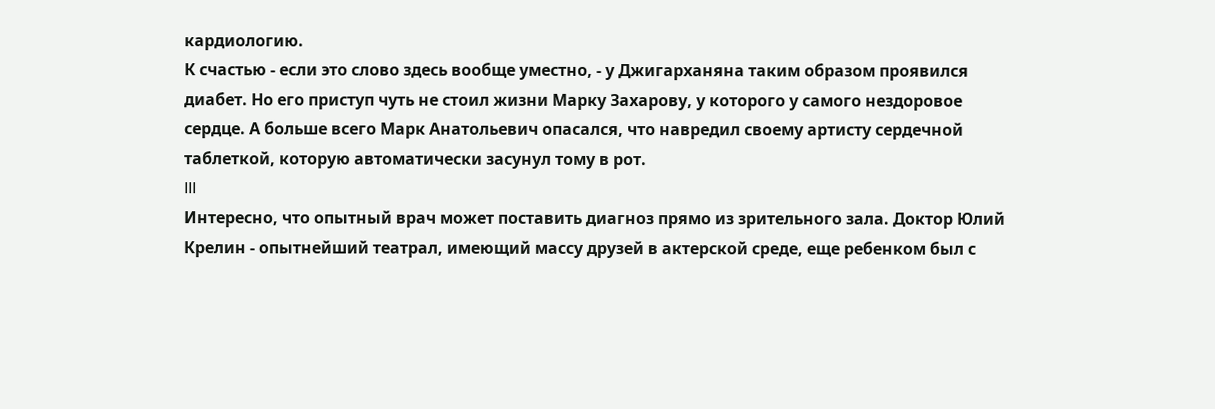кардиологию.
К счастью - если это слово здесь вообще уместно, - у Джигарханяна таким образом проявился диабет. Но его приступ чуть не стоил жизни Марку Захарову, у которого у самого нездоровое сердце. А больше всего Марк Анатольевич опасался, что навредил своему артисту сердечной таблеткой, которую автоматически засунул тому в рот.
III
Интересно, что опытный врач может поставить диагноз прямо из зрительного зала. Доктор Юлий Крелин - опытнейший театрал, имеющий массу друзей в актерской среде, еще ребенком был с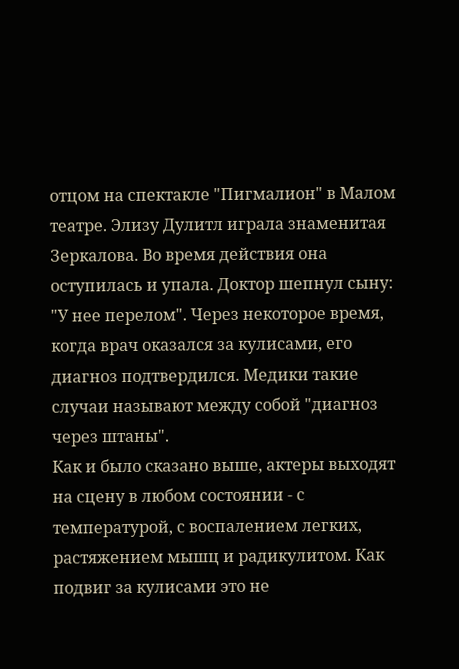отцом на спектакле "Пигмалион" в Малом театре. Элизу Дулитл играла знаменитая Зеркалова. Во время действия она оступилась и упала. Доктор шепнул сыну: "У нее перелом". Через некоторое время, когда врач оказался за кулисами, его диагноз подтвердился. Медики такие случаи называют между собой "диагноз через штаны".
Как и было сказано выше, актеры выходят на сцену в любом состоянии - с температурой, с воспалением легких, растяжением мышц и радикулитом. Как подвиг за кулисами это не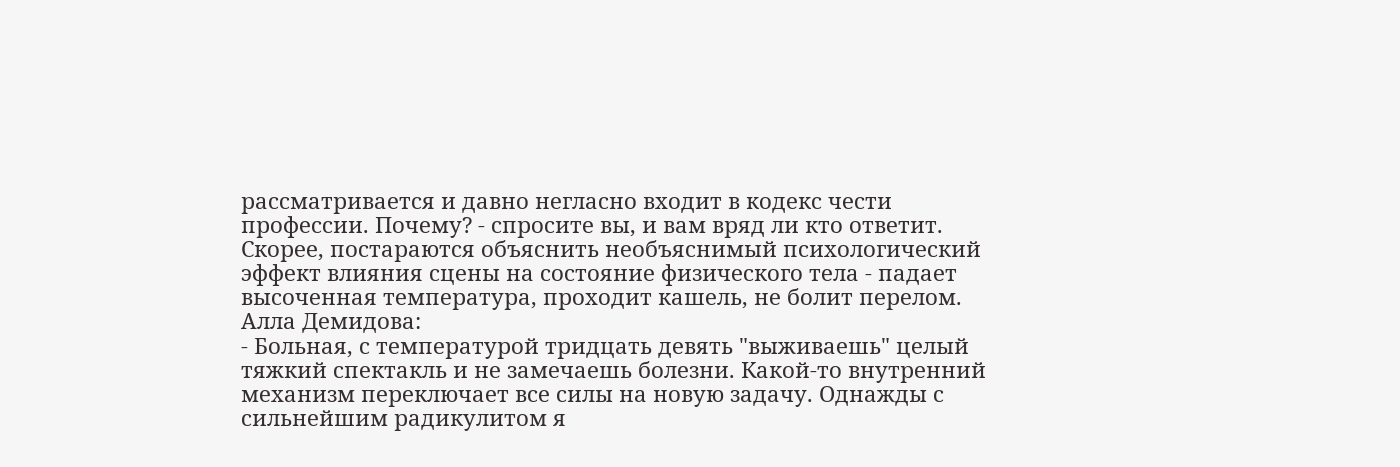рассматривается и давно негласно входит в кодекс чести профессии. Почему? - спросите вы, и вам вряд ли кто ответит. Скорее, постараются объяснить необъяснимый психологический эффект влияния сцены на состояние физического тела - падает высоченная температура, проходит кашель, не болит перелом.
Алла Демидова:
- Больная, с температурой тридцать девять "выживаешь" целый тяжкий спектакль и не замечаешь болезни. Какой-то внутренний механизм переключает все силы на новую задачу. Однажды с сильнейшим радикулитом я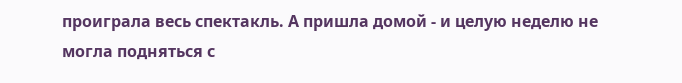проиграла весь спектакль. А пришла домой - и целую неделю не могла подняться с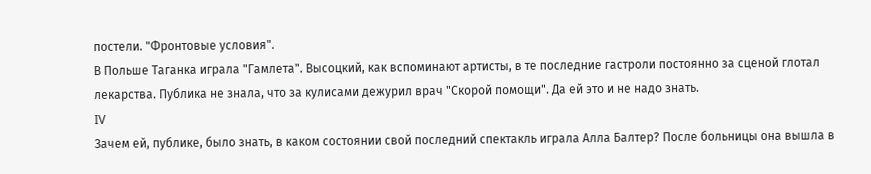постели. "Фронтовые условия".
В Польше Таганка играла "Гамлета". Высоцкий, как вспоминают артисты, в те последние гастроли постоянно за сценой глотал лекарства. Публика не знала, что за кулисами дежурил врач "Скорой помощи". Да ей это и не надо знать.
IV
Зачем ей, публике, было знать, в каком состоянии свой последний спектакль играла Алла Балтер? После больницы она вышла в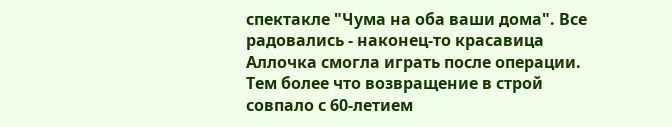спектакле "Чума на оба ваши дома". Все радовались - наконец-то красавица Аллочка смогла играть после операции. Тем более что возвращение в строй совпало с 60-летием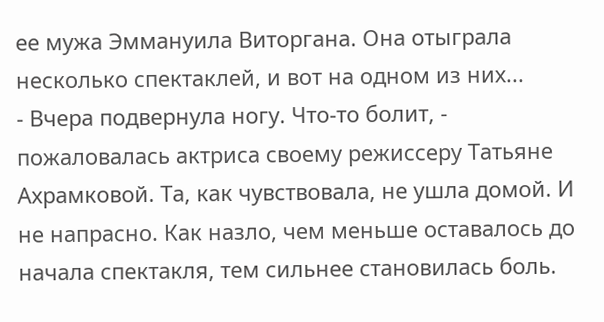ее мужа Эммануила Виторгана. Она отыграла несколько спектаклей, и вот на одном из них...
- Вчера подвернула ногу. Что-то болит, - пожаловалась актриса своему режиссеру Татьяне Ахрамковой. Та, как чувствовала, не ушла домой. И не напрасно. Как назло, чем меньше оставалось до начала спектакля, тем сильнее становилась боль.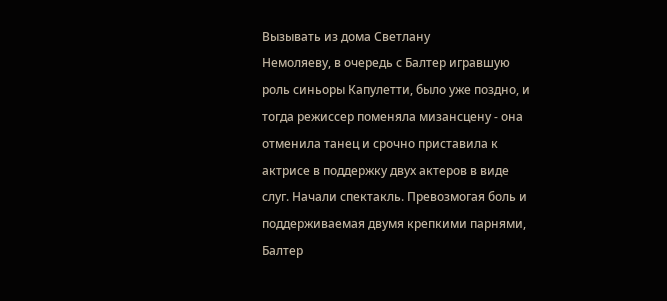Вызывать из дома Светлану
Немоляеву, в очередь с Балтер игравшую роль синьоры Капулетти, было уже поздно, и тогда режиссер поменяла мизансцену - она отменила танец и срочно приставила к актрисе в поддержку двух актеров в виде слуг. Начали спектакль. Превозмогая боль и поддерживаемая двумя крепкими парнями, Балтер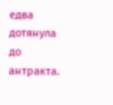едва дотянула до антракта.